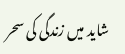شاید میں زندگی کی سحر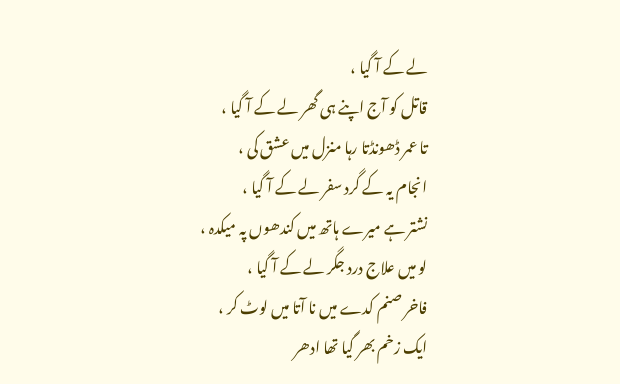لے کے آ گیا ،
قاتل کو آج اپنے ہی گھر لے کے آ گیا ،
تا عمر ڈھونڈتا رہا منزل میں عشق کی ،
انجام یہ کے گرد سفر لے کے آ گیا ،
نشتر ہے میرے ہاتھ میں کندھوں پہ میکدہ ،
لو میں علاج درد جگر لے کے آ گیا ،
فاخر صنم کدے میں نا آتا میں لوٹ کر ،
ایک زخم بھر گیا تھا ادھر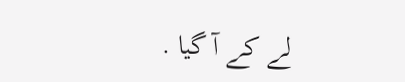لے کے آ گیا .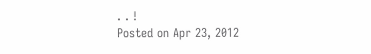. . !
Posted on Apr 23, 2012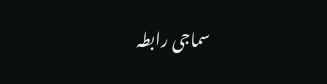سماجی رابطہ